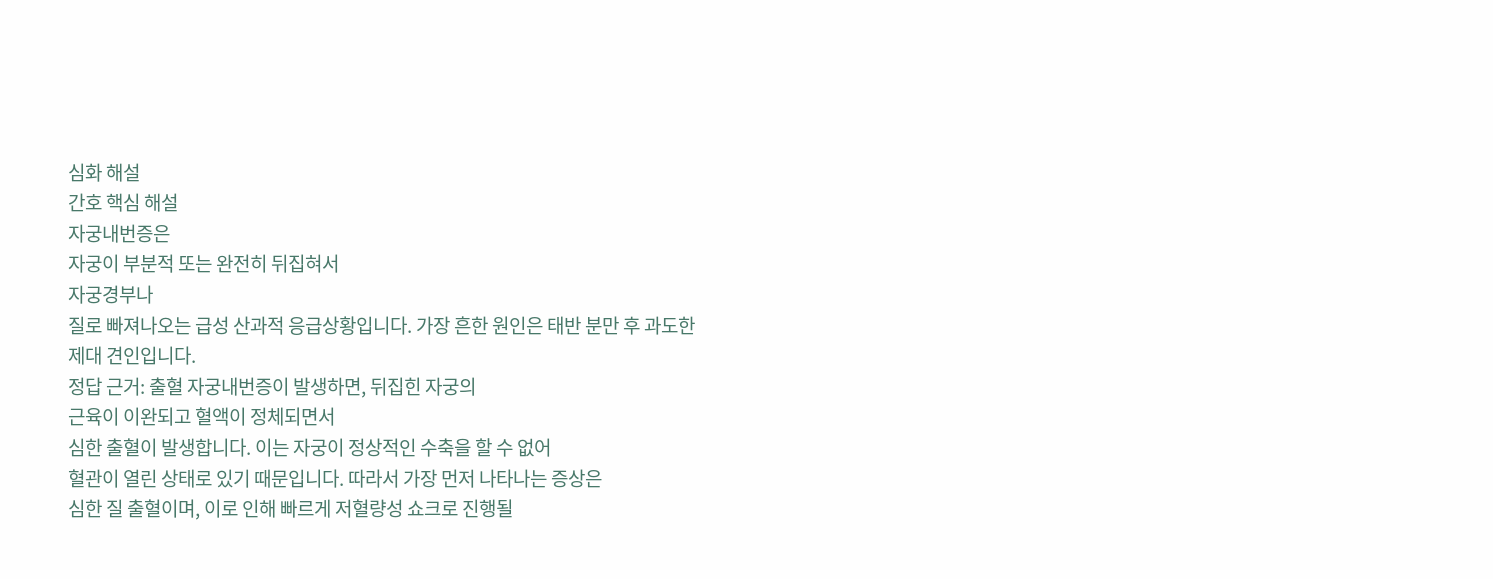심화 해설
간호 핵심 해설
자궁내번증은
자궁이 부분적 또는 완전히 뒤집혀서
자궁경부나
질로 빠져나오는 급성 산과적 응급상황입니다. 가장 흔한 원인은 태반 분만 후 과도한
제대 견인입니다.
정답 근거: 출혈 자궁내번증이 발생하면, 뒤집힌 자궁의
근육이 이완되고 혈액이 정체되면서
심한 출혈이 발생합니다. 이는 자궁이 정상적인 수축을 할 수 없어
혈관이 열린 상태로 있기 때문입니다. 따라서 가장 먼저 나타나는 증상은
심한 질 출혈이며, 이로 인해 빠르게 저혈량성 쇼크로 진행될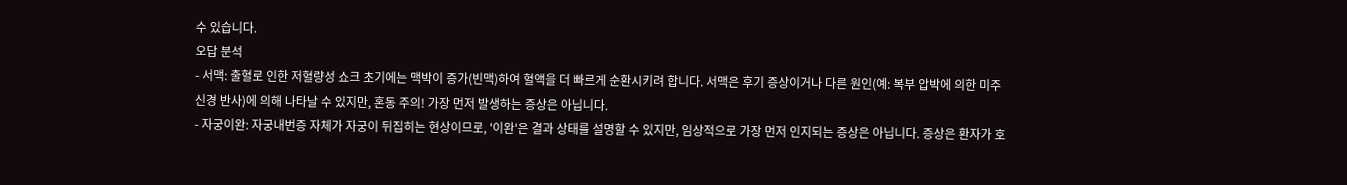수 있습니다.
오답 분석
- 서맥: 출혈로 인한 저혈량성 쇼크 초기에는 맥박이 증가(빈맥)하여 혈액을 더 빠르게 순환시키려 합니다. 서맥은 후기 증상이거나 다른 원인(예: 복부 압박에 의한 미주신경 반사)에 의해 나타날 수 있지만, 혼동 주의! 가장 먼저 발생하는 증상은 아닙니다.
- 자궁이완: 자궁내번증 자체가 자궁이 뒤집히는 현상이므로, '이완'은 결과 상태를 설명할 수 있지만, 임상적으로 가장 먼저 인지되는 증상은 아닙니다. 증상은 환자가 호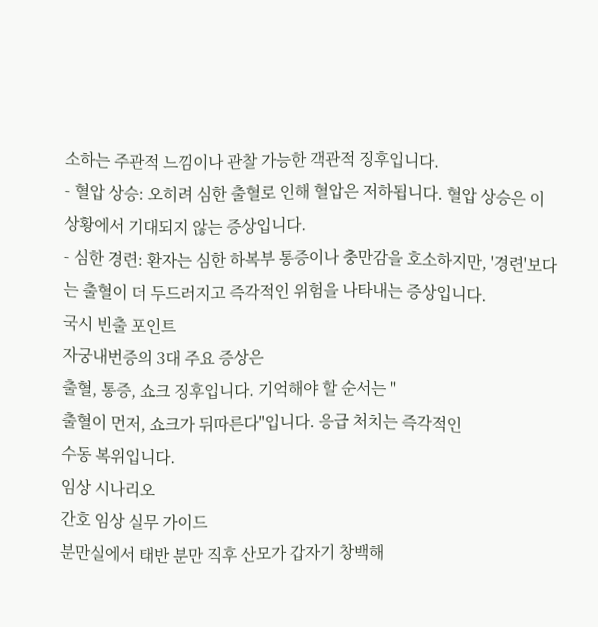소하는 주관적 느낌이나 관찰 가능한 객관적 징후입니다.
- 혈압 상승: 오히려 심한 출혈로 인해 혈압은 저하됩니다. 혈압 상승은 이 상황에서 기대되지 않는 증상입니다.
- 심한 경련: 환자는 심한 하복부 통증이나 충만감을 호소하지만, '경련'보다는 출혈이 더 두드러지고 즉각적인 위험을 나타내는 증상입니다.
국시 빈출 포인트
자궁내번증의 3대 주요 증상은
출혈, 통증, 쇼크 징후입니다. 기억해야 할 순서는 "
출혈이 먼저, 쇼크가 뒤따른다"입니다. 응급 처치는 즉각적인
수동 복위입니다.
임상 시나리오
간호 임상 실무 가이드
분만실에서 태반 분만 직후 산모가 갑자기 창백해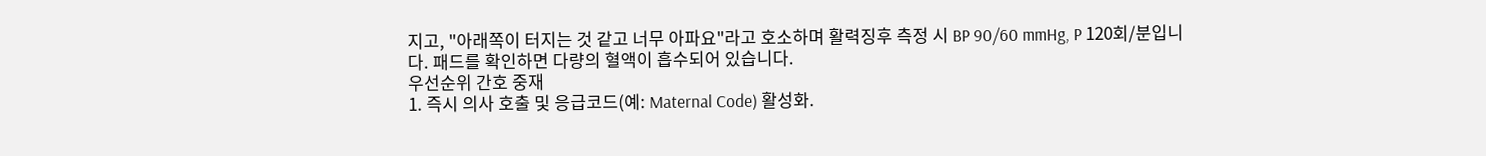지고, "아래쪽이 터지는 것 같고 너무 아파요"라고 호소하며 활력징후 측정 시 BP 90/60 mmHg, P 120회/분입니다. 패드를 확인하면 다량의 혈액이 흡수되어 있습니다.
우선순위 간호 중재
1. 즉시 의사 호출 및 응급코드(예: Maternal Code) 활성화.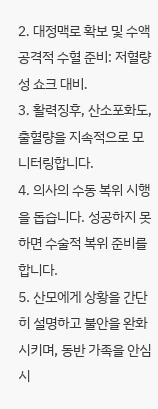2. 대정맥로 확보 및 수액 공격적 수혈 준비: 저혈량성 쇼크 대비.
3. 활력징후, 산소포화도, 출혈량을 지속적으로 모니터링합니다.
4. 의사의 수동 복위 시행을 돕습니다. 성공하지 못하면 수술적 복위 준비를 합니다.
5. 산모에게 상황을 간단히 설명하고 불안을 완화시키며, 동반 가족을 안심시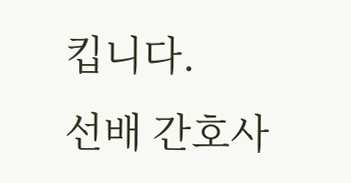킵니다.
선배 간호사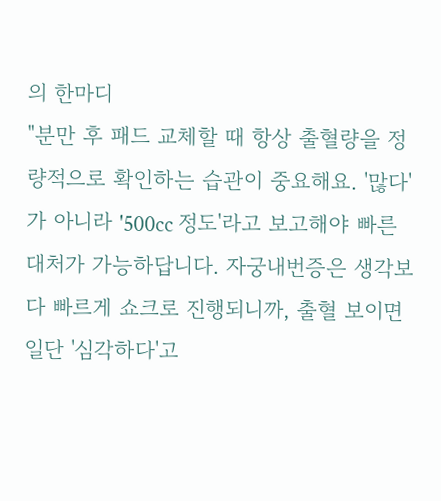의 한마디
"분만 후 패드 교체할 때 항상 출혈량을 정량적으로 확인하는 습관이 중요해요. '많다'가 아니라 '500cc 정도'라고 보고해야 빠른 대처가 가능하답니다. 자궁내번증은 생각보다 빠르게 쇼크로 진행되니까, 출혈 보이면 일단 '심각하다'고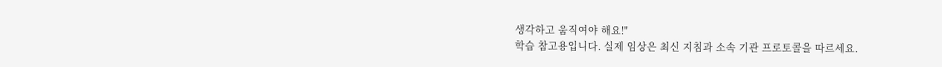생각하고 움직여야 해요!"
학습 참고용입니다. 실제 임상은 최신 지침과 소속 기관 프로토콜을 따르세요.